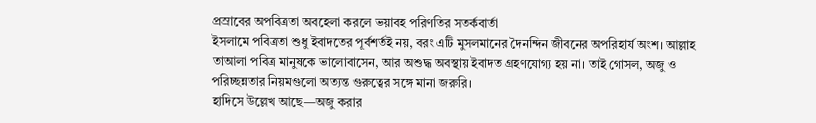প্রস্রাবের অপবিত্রতা অবহেলা করলে ভয়াবহ পরিণতির সতর্কবার্তা
ইসলামে পবিত্রতা শুধু ইবাদতের পূর্বশর্তই নয়, বরং এটি মুসলমানের দৈনন্দিন জীবনের অপরিহার্য অংশ। আল্লাহ তাআলা পবিত্র মানুষকে ভালোবাসেন, আর অশুদ্ধ অবস্থায় ইবাদত গ্রহণযোগ্য হয় না। তাই গোসল, অজু ও পরিচ্ছন্নতার নিয়মগুলো অত্যন্ত গুরুত্বের সঙ্গে মানা জরুরি।
হাদিসে উল্লেখ আছে—অজু করার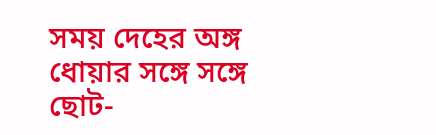সময় দেহের অঙ্গ ধোয়ার সঙ্গে সঙ্গে ছোট-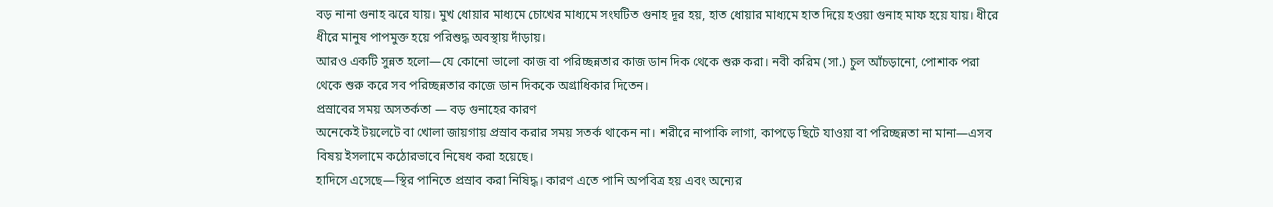বড় নানা গুনাহ ঝরে যায়। মুখ ধোয়ার মাধ্যমে চোখের মাধ্যমে সংঘটিত গুনাহ দূর হয়, হাত ধোয়ার মাধ্যমে হাত দিয়ে হওয়া গুনাহ মাফ হয়ে যায়। ধীরে ধীরে মানুষ পাপমুক্ত হয়ে পরিশুদ্ধ অবস্থায় দাঁড়ায়।
আরও একটি সুন্নত হলো—যে কোনো ভালো কাজ বা পরিচ্ছন্নতার কাজ ডান দিক থেকে শুরু করা। নবী করিম (সা.) চুল আঁচড়ানো, পোশাক পরা থেকে শুরু করে সব পরিচ্ছন্নতার কাজে ডান দিককে অগ্রাধিকার দিতেন।
প্রস্রাবের সময় অসতর্কতা — বড় গুনাহের কারণ
অনেকেই টয়লেটে বা খোলা জায়গায় প্রস্রাব করার সময় সতর্ক থাকেন না। শরীরে নাপাকি লাগা, কাপড়ে ছিটে যাওয়া বা পরিচ্ছন্নতা না মানা—এসব বিষয় ইসলামে কঠোরভাবে নিষেধ করা হয়েছে।
হাদিসে এসেছে—স্থির পানিতে প্রস্রাব করা নিষিদ্ধ। কারণ এতে পানি অপবিত্র হয় এবং অন্যের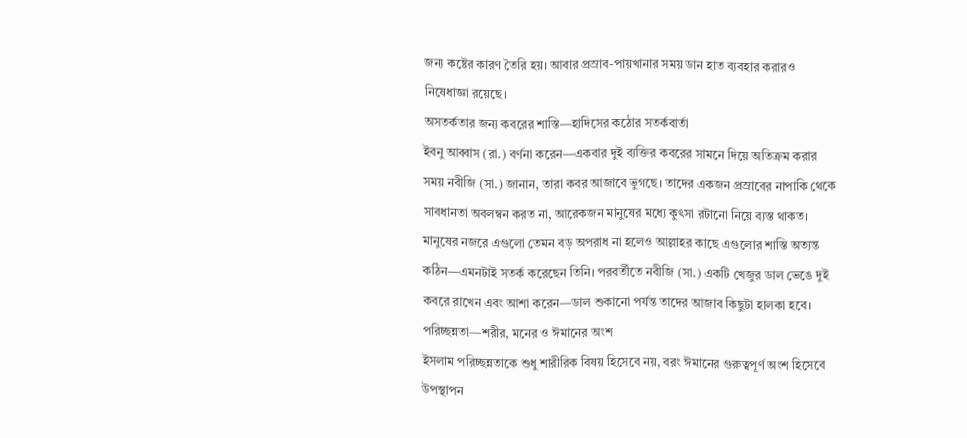জন্য কষ্টের কারণ তৈরি হয়। আবার প্রস্রাব-পায়খানার সময় ডান হাত ব্যবহার করারও নিষেধাজ্ঞা রয়েছে।
অসতর্কতার জন্য কবরের শাস্তি—হাদিসের কঠোর সতর্কবার্তা
ইবনু আব্বাস (রা.) বর্ণনা করেন—একবার দুই ব্যক্তির কবরের সামনে দিয়ে অতিক্রম করার সময় নবীজি (সা.) জানান, তারা কবর আজাবে ভুগছে। তাদের একজন প্রস্রাবের নাপাকি থেকে সাবধানতা অবলম্বন করত না, আরেকজন মানুষের মধ্যে কুৎসা রটানো নিয়ে ব্যস্ত থাকত।
মানুষের নজরে এগুলো তেমন বড় অপরাধ না হলেও আল্লাহর কাছে এগুলোর শাস্তি অত্যন্ত কঠিন—এমনটাই সতর্ক করেছেন তিনি। পরবর্তীতে নবীজি (সা.) একটি খেজুর ডাল ভেঙে দুই কবরে রাখেন এবং আশা করেন—ডাল শুকানো পর্যন্ত তাদের আজাব কিছুটা হালকা হবে।
পরিচ্ছন্নতা—শরীর, মনের ও ঈমানের অংশ
ইসলাম পরিচ্ছন্নতাকে শুধু শারীরিক বিষয় হিসেবে নয়, বরং ঈমানের গুরুত্বপূর্ণ অংশ হিসেবে উপস্থাপন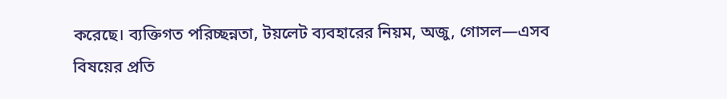করেছে। ব্যক্তিগত পরিচ্ছন্নতা, টয়লেট ব্যবহারের নিয়ম, অজু, গোসল—এসব বিষয়ের প্রতি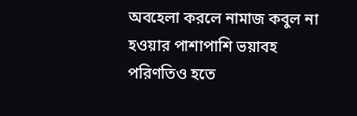অবহেলা করলে নামাজ কবুল না হওয়ার পাশাপাশি ভয়াবহ পরিণতিও হতে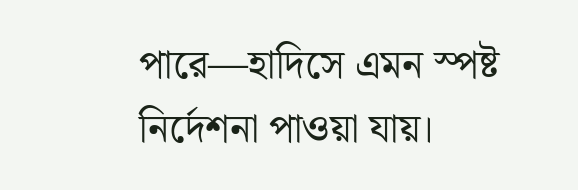পারে—হাদিসে এমন স্পষ্ট নির্দেশনা পাওয়া যায়।